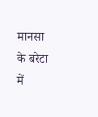मानसा के बरेटा में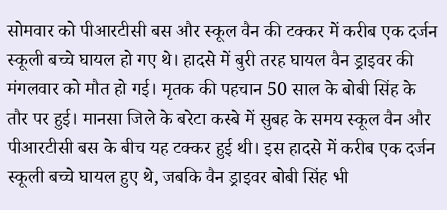सोमवार को पीआरटीसी बस और स्कूल वैन की टक्कर में करीब एक दर्जन स्कूली बच्चे घायल हो गए थे। हादसे में बुरी तरह घायल वैन ड्राइवर की मंगलवार को मौत हो गई। मृतक की पहचान 50 साल के बोबी सिंह के तौर पर हुई। मानसा जिले के बरेटा कस्बे में सुबह के समय स्कूल वैन और पीआरटीसी बस के बीच यह टक्कर हुई थी। इस हादसे में करीब एक दर्जन स्कूली बच्चे घायल हुए थे, जबकि वैन ड्राइवर बोबी सिंह भी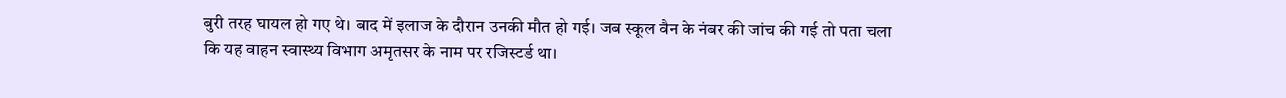बुरी तरह घायल हो गए थे। बाद में इलाज के दौरान उनकी मौत हो गई। जब स्कूल वैन के नंबर की जांच की गई तो पता चला कि यह वाहन स्वास्थ्य विभाग अमृतसर के नाम पर रजिस्टर्ड था।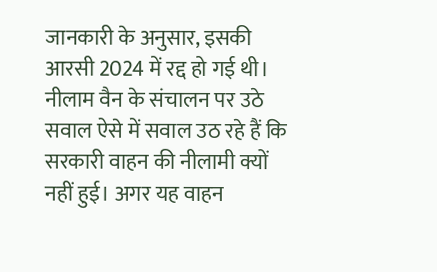जानकारी के अनुसार, इसकी आरसी 2024 में रद्द हो गई थी। नीलाम वैन के संचालन पर उठे सवाल ऐसे में सवाल उठ रहे हैं कि सरकारी वाहन की नीलामी क्यों नहीं हुई। अगर यह वाहन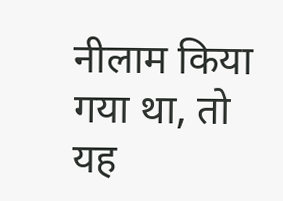नीलाम किया गया था, तो यह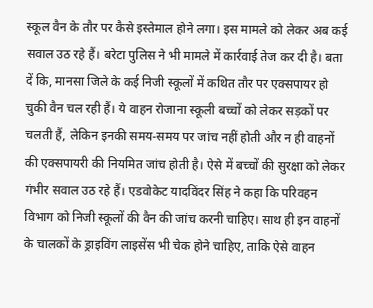स्कूल वैन के तौर पर कैसे इस्तेमाल होने लगा। इस मामले को लेकर अब कई सवाल उठ रहे हैं। बरेटा पुलिस ने भी मामले में कार्रवाई तेज कर दी है। बता दें कि, मानसा जिले के कई निजी स्कूलों में कथित तौर पर एक्सपायर हो चुकी वैन चल रही हैं। ये वाहन रोजाना स्कूली बच्चों को लेकर सड़कों पर चलती हैं, लेकिन इनकी समय-समय पर जांच नहीं होती और न ही वाहनों की एक्सपायरी की नियमित जांच होती है। ऐसे में बच्चों की सुरक्षा को लेकर गंभीर सवाल उठ रहे हैं। एडवोकेट यादविंदर सिंह ने कहा कि परिवहन विभाग को निजी स्कूलों की वैन की जांच करनी चाहिए। साथ ही इन वाहनों के चालकों के ड्राइविंग लाइसेंस भी चेक होने चाहिए, ताकि ऐसे वाहन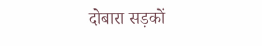दोबारा सड़कों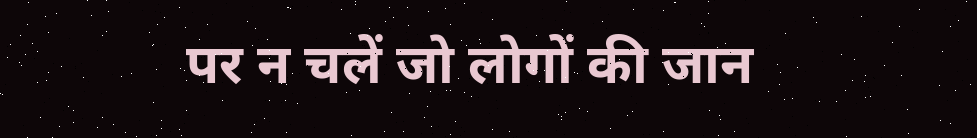पर न चलें जो लोगों की जान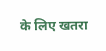के लिए खतरा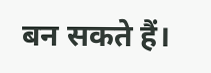बन सकते हैं।